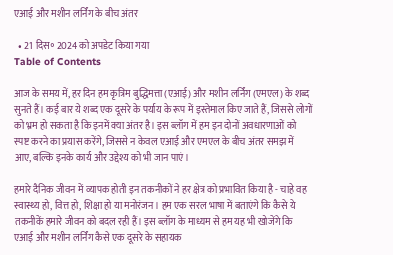एआई और मशीन लर्निंग के बीच अंतर

  • 21 दिस॰ 2024 को अपडेट किया गया
Table of Contents

आज के समय में, हर दिन हम कृत्रिम बुद्धिमत्ता (एआई) और मशीन लर्निंग (एमएल) के शब्द सुनते हैं। कई बार ये शब्द एक दूसरे के पर्याय के रूप में इस्तेमाल किए जाते हैं, जिससे लोगों को भ्रम हो सकता है कि इनमें क्या अंतर है। इस ब्लॉग में हम इन दोनों अवधारणाओं को स्पष्ट करने का प्रयास करेंगे, जिससे न केवल एआई और एमएल के बीच अंतर समझ में आए, बल्कि इनके कार्य और उद्देश्य को भी जान पाएं।

हमारे दैनिक जीवन में व्यापक होती इन तकनीकों ने हर क्षेत्र को प्रभावित किया है - चाहे वह स्वास्थ्य हो, वित्त हो, शिक्षा हो या मनोरंजन। हम एक सरल भाषा में बताएंगे कि कैसे ये तकनीकें हमारे जीवन को बदल रही हैं। इस ब्लॉग के माध्यम से हम यह भी खोजेंगे कि एआई और मशीन लर्निंग कैसे एक दूसरे के सहायक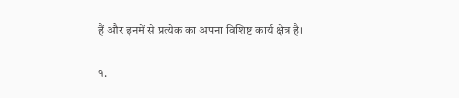हैं और इनमें से प्रत्येक का अपना विशिष्ट कार्य क्षेत्र है।

१.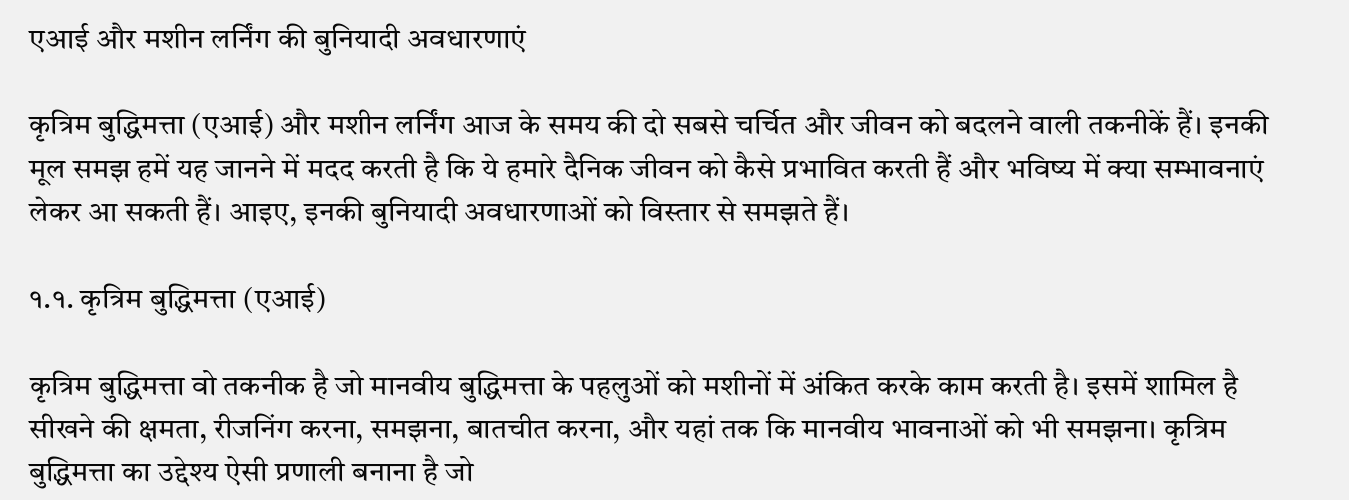एआई और मशीन लर्निंग की बुनियादी अवधारणाएं

कृत्रिम बुद्धिमत्ता (एआई) और मशीन लर्निंग आज के समय की दो सबसे चर्चित और जीवन को बदलने वाली तकनीकें हैं। इनकी मूल समझ हमें यह जानने में मदद करती है कि ये हमारे दैनिक जीवन को कैसे प्रभावित करती हैं और भविष्य में क्या सम्भावनाएं लेकर आ सकती हैं। आइए, इनकी बुनियादी अवधारणाओं को विस्तार से समझते हैं।

१.१. कृत्रिम बुद्धिमत्ता (एआई)

कृत्रिम बुद्धिमत्ता वो तकनीक है जो मानवीय बुद्धिमत्ता के पहलुओं को मशीनों में अंकित करके काम करती है। इसमें शामिल है सीखने की क्षमता, रीजनिंग करना, समझना, बातचीत करना, और यहां तक कि मानवीय भावनाओं को भी समझना। कृत्रिम बुद्धिमत्ता का उद्देश्य ऐसी प्रणाली बनाना है जो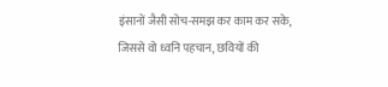इंसानों जैसी सोच-समझ कर काम कर सके, जिससे वो ध्वनि पहचान, छवियों की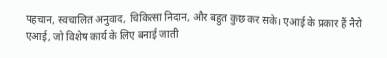पहचान, स्वचालित अनुवाद, चिकित्सा निदान, और बहुत कुछ कर सके। एआई के प्रकार हैं नैरो एआई, जो विशेष कार्य के लिए बनाई जाती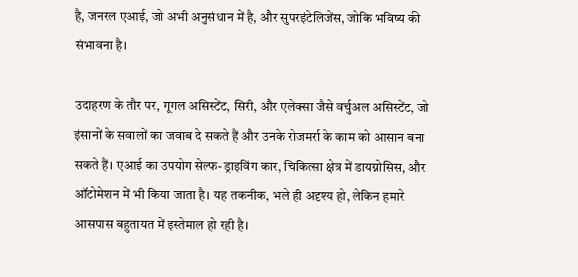है, जनरल एआई, जो अभी अनुसंधान में है, और सुपरइंटेलिजेंस, जोकि भविष्य की संभावना है।

उदाहरण के तौर पर, गूगल असिस्टेंट, सिरी, और एलेक्सा जैसे वर्चुअल असिस्टेंट, जो इंसानों के सवालों का जवाब दे सकते हैं और उनके रोजमर्रा के काम को आसान बना सकते हैं। एआई का उपयोग सेल्फ-ड्राइविंग कार, चिकित्सा क्षेत्र में डायग्नोसिस, और ऑटोमेशन में भी किया जाता है। यह तकनीक, भले ही अदृश्य हो, लेकिन हमारे आसपास बहुतायत में इस्तेमाल हो रही है।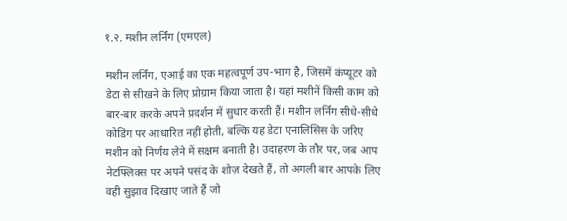१.२. मशीन लर्निंग (एमएल)

मशीन लर्निंग, एआई का एक महत्वपूर्ण उप-भाग है, जिसमें कंप्यूटर को डेटा से सीखने के लिए प्रोग्राम किया जाता है। यहां मशीनें किसी काम को बार-बार करके अपने प्रदर्शन में सुधार करती हैं। मशीन लर्निंग सीधे-सीधे कोडिंग पर आधारित नहीं होती, बल्कि यह डेटा एनालिसिस के जरिए मशीन को निर्णय लेने में सक्षम बनाती है। उदाहरण के तौर पर, जब आप नेटफ्लिक्स पर अपने पसंद के शोज़ देखते हैं, तो अगली बार आपके लिए वही सुझाव दिखाए जाते हैं जो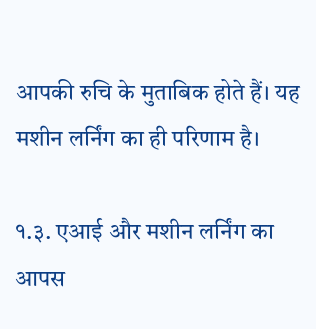आपकी रुचि के मुताबिक होते हैं। यह मशीन लर्निंग का ही परिणाम है।

१.३. एआई और मशीन लर्निंग का आपस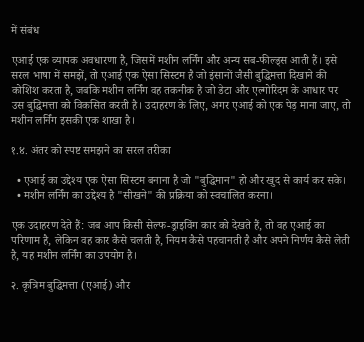में संबंध

एआई एक व्यापक अवधारणा है, जिसमें मशीन लर्निंग और अन्य सब-फील्ड्स आती हैं। इसे सरल भाषा में समझें, तो एआई एक ऐसा सिस्टम है जो इंसानों जैसी बुद्धिमत्ता दिखाने की कोशिश करता है, जबकि मशीन लर्निंग वह तकनीक है जो डेटा और एल्गोरिदम के आधार पर उस बुद्धिमत्ता को विकसित करती है। उदाहरण के लिए, अगर एआई को एक पेड़ माना जाए, तो मशीन लर्निंग इसकी एक शाखा है।

१.४. अंतर को स्पष्ट समझने का सरल तरीका

  • एआई का उद्देश्य एक ऐसा सिस्टम बनाना है जो "बुद्धिमान" हो और खुद से कार्य कर सके।
  • मशीन लर्निंग का उद्देश्य है "सीखने" की प्रक्रिया को स्वचालित करना।

एक उदाहरण देते हैं: जब आप किसी सेल्फ-ड्राइविंग कार को देखते हैं, तो वह एआई का परिणाम है, लेकिन वह कार कैसे चलती है, नियम कैसे पहचानती है और अपने निर्णय कैसे लेती है, यह मशीन लर्निंग का उपयोग है।

२. कृत्रिम बुद्धिमत्ता (एआई) और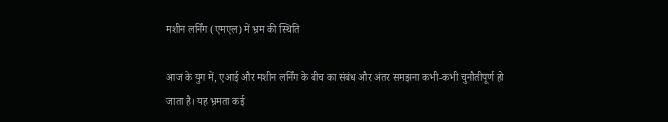मशीन लर्निंग (एमएल) में भ्रम की स्थिति

आज के युग में, एआई और मशीन लर्निंग के बीच का संबंध और अंतर समझना कभी-कभी चुनौतीपूर्ण हो जाता है। यह भ्रमता कई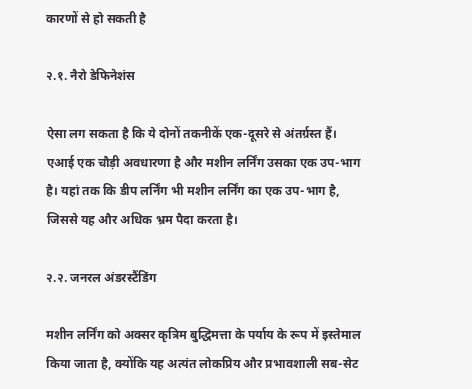कारणों से हो सकती है

२.१. नैरो डेफिनेशंस

ऐसा लग सकता है कि ये दोनों तकनीकें एक-दूसरे से अंतर्ग्रस्त हैं। एआई एक चौड़ी अवधारणा है और मशीन लर्निंग उसका एक उप-भाग है। यहां तक कि डीप लर्निंग भी मशीन लर्निंग का एक उप-भाग है, जिससे यह और अधिक भ्रम पैदा करता है।

२.२. जनरल अंडरस्टैंडिंग

मशीन लर्निंग को अक्सर कृत्रिम बुद्धिमत्ता के पर्याय के रूप में इस्तेमाल किया जाता है, क्योंकि यह अत्यंत लोकप्रिय और प्रभावशाली सब-सेट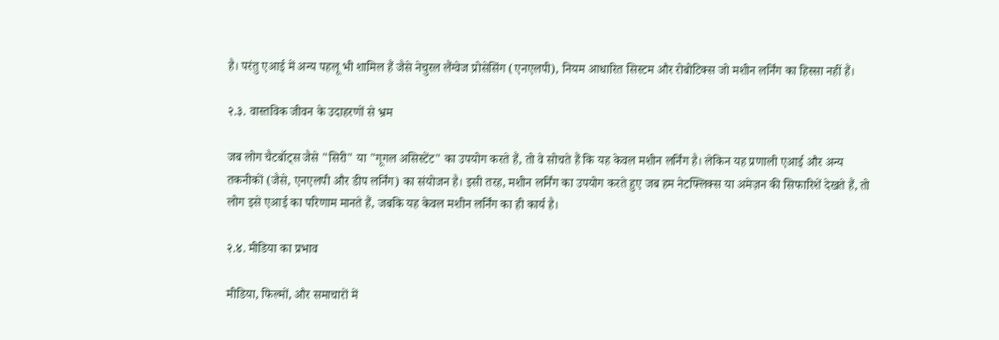है। परंतु एआई में अन्य पहलू भी शामिल हैं जैसे नेचुरल लैंग्वेज प्रोसेसिंग (एनएलपी), नियम आधारित सिस्टम और रोबोटिक्स जो मशीन लर्निंग का हिस्सा नहीं हैं।

२.३. वास्तविक जीवन के उदाहरणों से भ्रम

जब लोग चैटबॉट्स जैसे "सिरी" या "गूगल असिस्टेंट" का उपयोग करते हैं, तो वे सोचते हैं कि यह केवल मशीन लर्निंग है। लेकिन यह प्रणाली एआई और अन्य तकनीकों (जैसे, एनएलपी और डीप लर्निंग) का संयोजन है। इसी तरह, मशीन लर्निंग का उपयोग करते हुए जब हम नेटफ्लिक्स या अमेज़न की सिफारिशें देखते हैं, तो लोग इसे एआई का परिणाम मानते हैं, जबकि यह केवल मशीन लर्निंग का ही कार्य है।

२.४. मीडिया का प्रभाव

मीडिया, फिल्मों, और समाचारों में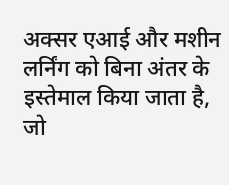अक्सर एआई और मशीन लर्निंग को बिना अंतर के इस्तेमाल किया जाता है, जो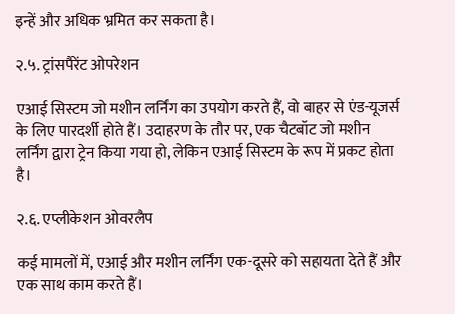इन्हें और अधिक भ्रमित कर सकता है।

२.५. ट्रांसपैरेंट ओपरेशन

एआई सिस्टम जो मशीन लर्निंग का उपयोग करते हैं, वो बाहर से एंड-यूजर्स के लिए पारदर्शी होते हैं। उदाहरण के तौर पर, एक चैटबॉट जो मशीन लर्निंग द्वारा ट्रेन किया गया हो, लेकिन एआई सिस्टम के रूप में प्रकट होता है।

२.६. एप्लीकेशन ओवरलैप

कई मामलों में, एआई और मशीन लर्निंग एक-दूसरे को सहायता देते हैं और एक साथ काम करते हैं।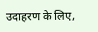उदाहरण के लिए,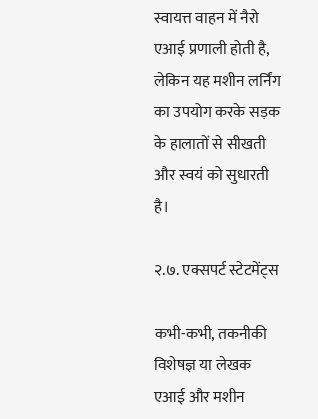स्वायत्त वाहन में नैरो एआई प्रणाली होती है, लेकिन यह मशीन लर्निंग का उपयोग करके सड़क के हालातों से सीखती और स्वयं को सुधारती है।

२.७. एक्सपर्ट स्टेटमेंट्स

कभी-कभी, तकनीकी विशेषज्ञ या लेखक एआई और मशीन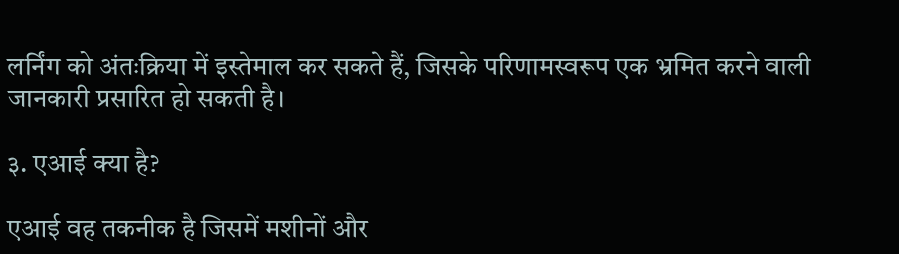लर्निंग को अंतःक्रिया में इस्तेमाल कर सकते हैं, जिसके परिणामस्वरूप एक भ्रमित करने वाली जानकारी प्रसारित हो सकती है।

३. एआई क्या है?

एआई वह तकनीक है जिसमें मशीनों और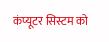कंप्यूटर सिस्टम को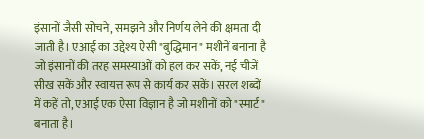इंसानों जैसी सोचने, समझने और निर्णय लेने की क्षमता दी जाती है। एआई का उद्देश्य ऐसी "बुद्धिमान" मशीनें बनाना है जो इंसानों की तरह समस्याओं को हल कर सकें, नई चीजें सीख सकें और स्वायत्त रूप से कार्य कर सकें। सरल शब्दों में कहें तो, एआई एक ऐसा विज्ञान है जो मशीनों को "स्मार्ट" बनाता है।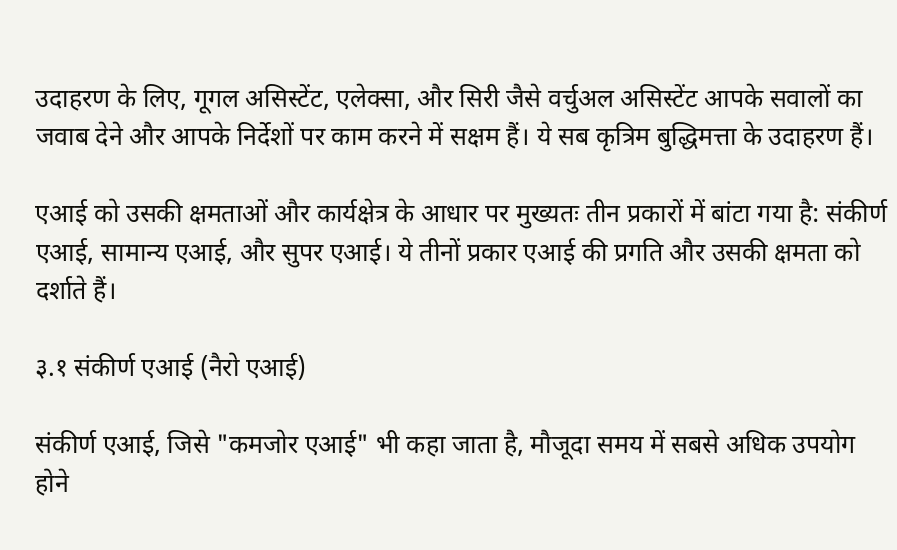उदाहरण के लिए, गूगल असिस्टेंट, एलेक्सा, और सिरी जैसे वर्चुअल असिस्टेंट आपके सवालों का जवाब देने और आपके निर्देशों पर काम करने में सक्षम हैं। ये सब कृत्रिम बुद्धिमत्ता के उदाहरण हैं।

एआई को उसकी क्षमताओं और कार्यक्षेत्र के आधार पर मुख्यतः तीन प्रकारों में बांटा गया है: संकीर्ण एआई, सामान्य एआई, और सुपर एआई। ये तीनों प्रकार एआई की प्रगति और उसकी क्षमता को दर्शाते हैं।

३.१ संकीर्ण एआई (नैरो एआई)

संकीर्ण एआई, जिसे "कमजोर एआई" भी कहा जाता है, मौजूदा समय में सबसे अधिक उपयोग होने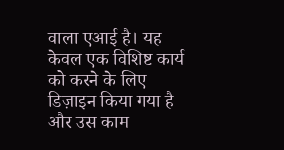वाला एआई है। यह केवल एक विशिष्ट कार्य को करने के लिए डिज़ाइन किया गया है और उस काम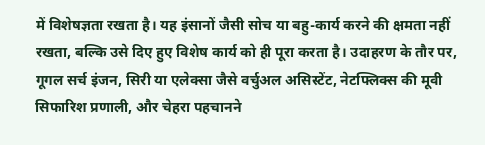में विशेषज्ञता रखता है। यह इंसानों जैसी सोच या बहु-कार्य करने की क्षमता नहीं रखता, बल्कि उसे दिए हुए विशेष कार्य को ही पूरा करता है। उदाहरण के तौर पर, गूगल सर्च इंजन, सिरी या एलेक्सा जैसे वर्चुअल असिस्टेंट, नेटफ्लिक्स की मूवी सिफारिश प्रणाली, और चेहरा पहचानने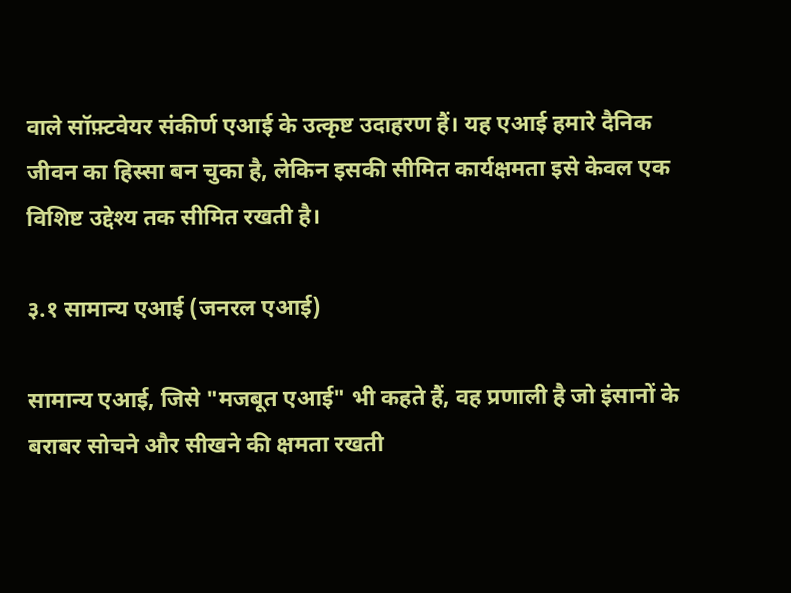वाले सॉफ़्टवेयर संकीर्ण एआई के उत्कृष्ट उदाहरण हैं। यह एआई हमारे दैनिक जीवन का हिस्सा बन चुका है, लेकिन इसकी सीमित कार्यक्षमता इसे केवल एक विशिष्ट उद्देश्य तक सीमित रखती है।

३.१ सामान्य एआई (जनरल एआई)

सामान्य एआई, जिसे "मजबूत एआई" भी कहते हैं, वह प्रणाली है जो इंसानों के बराबर सोचने और सीखने की क्षमता रखती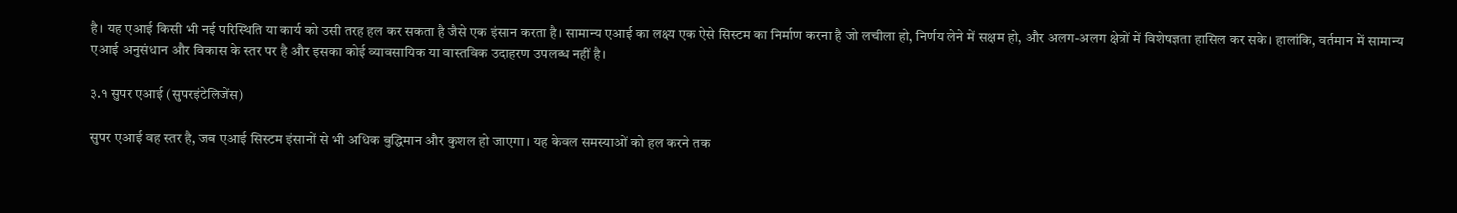है। यह एआई किसी भी नई परिस्थिति या कार्य को उसी तरह हल कर सकता है जैसे एक इंसान करता है। सामान्य एआई का लक्ष्य एक ऐसे सिस्टम का निर्माण करना है जो लचीला हो, निर्णय लेने में सक्षम हो, और अलग-अलग क्षेत्रों में विशेषज्ञता हासिल कर सके। हालांकि, वर्तमान में सामान्य एआई अनुसंधान और विकास के स्तर पर है और इसका कोई व्यावसायिक या वास्तविक उदाहरण उपलब्ध नहीं है।

३.१ सुपर एआई (सुपरइंटेलिजेंस)

सुपर एआई वह स्तर है, जब एआई सिस्टम इंसानों से भी अधिक बुद्धिमान और कुशल हो जाएगा। यह केवल समस्याओं को हल करने तक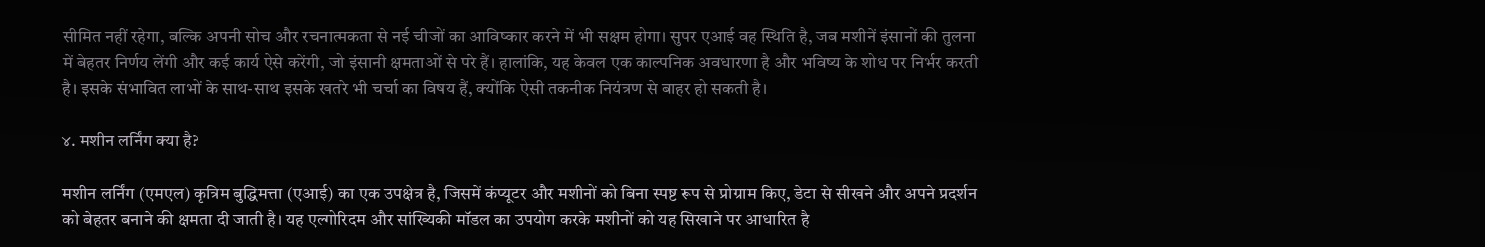सीमित नहीं रहेगा, बल्कि अपनी सोच और रचनात्मकता से नई चीजों का आविष्कार करने में भी सक्षम होगा। सुपर एआई वह स्थिति है, जब मशीनें इंसानों की तुलना में बेहतर निर्णय लेंगी और कई कार्य ऐसे करेंगी, जो इंसानी क्षमताओं से परे हैं। हालांकि, यह केवल एक काल्पनिक अवधारणा है और भविष्य के शोध पर निर्भर करती है। इसके संभावित लाभों के साथ-साथ इसके खतरे भी चर्चा का विषय हैं, क्योंकि ऐसी तकनीक नियंत्रण से बाहर हो सकती है।

४. मशीन लर्निंग क्या है?

मशीन लर्निंग (एमएल) कृत्रिम बुद्धिमत्ता (एआई) का एक उपक्षेत्र है, जिसमें कंप्यूटर और मशीनों को बिना स्पष्ट रूप से प्रोग्राम किए, डेटा से सीखने और अपने प्रदर्शन को बेहतर बनाने की क्षमता दी जाती है। यह एल्गोरिदम और सांख्यिकी मॉडल का उपयोग करके मशीनों को यह सिखाने पर आधारित है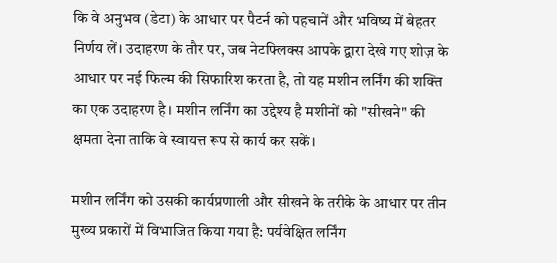कि वे अनुभव (डेटा) के आधार पर पैटर्न को पहचानें और भविष्य में बेहतर निर्णय लें। उदाहरण के तौर पर, जब नेटफ्लिक्स आपके द्वारा देखे गए शोज़ के आधार पर नई फिल्म की सिफारिश करता है, तो यह मशीन लर्निंग की शक्ति का एक उदाहरण है। मशीन लर्निंग का उद्देश्य है मशीनों को "सीखने" की क्षमता देना ताकि वे स्वायत्त रूप से कार्य कर सकें।

मशीन लर्निंग को उसकी कार्यप्रणाली और सीखने के तरीके के आधार पर तीन मुख्य प्रकारों में विभाजित किया गया है: पर्यवेक्षित लर्निंग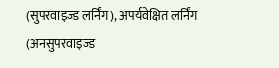(सुपरवाइज्ड लर्निंग), अपर्यवेक्षित लर्निंग (अनसुपरवाइज्ड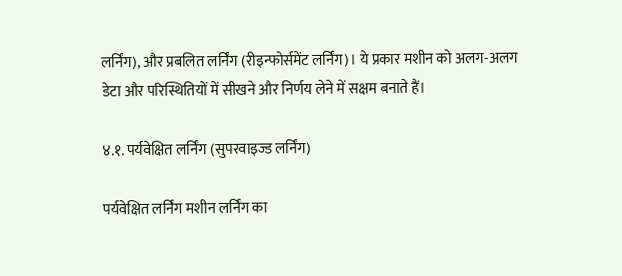लर्निंग), और प्रबलित लर्निंग (रीइन्फोर्समेंट लर्निंग)। ये प्रकार मशीन को अलग-अलग डेटा और परिस्थितियों में सीखने और निर्णय लेने में सक्षम बनाते हैं।

४.१. पर्यवेक्षित लर्निंग (सुपरवाइज्ड लर्निंग)

पर्यवेक्षित लर्निंग मशीन लर्निंग का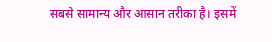सबसे सामान्य और आसान तरीका है। इसमें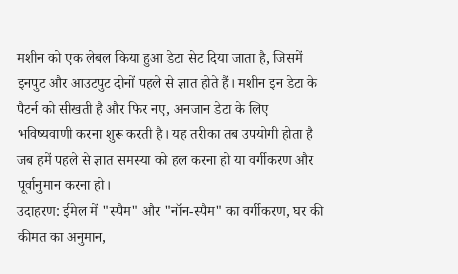मशीन को एक लेबल किया हुआ डेटा सेट दिया जाता है, जिसमें इनपुट और आउटपुट दोनों पहले से ज्ञात होते हैं। मशीन इन डेटा के पैटर्न को सीखती है और फिर नए, अनजान डेटा के लिए भविष्यवाणी करना शुरू करती है। यह तरीका तब उपयोगी होता है जब हमें पहले से ज्ञात समस्या को हल करना हो या वर्गीकरण और पूर्वानुमान करना हो।
उदाहरण: ईमेल में "स्पैम" और "नॉन-स्पैम" का वर्गीकरण, घर की कीमत का अनुमान,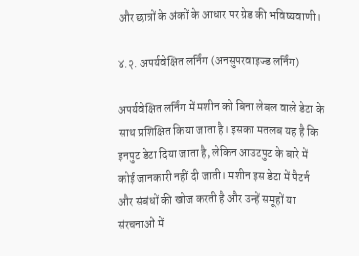और छात्रों के अंकों के आधार पर ग्रेड की भविष्यवाणी।

४.२. अपर्यवेक्षित लर्निंग (अनसुपरवाइज्ड लर्निंग)

अपर्यवेक्षित लर्निंग में मशीन को बिना लेबल वाले डेटा के साथ प्रशिक्षित किया जाता है। इसका मतलब यह है कि इनपुट डेटा दिया जाता है, लेकिन आउटपुट के बारे में कोई जानकारी नहीं दी जाती। मशीन इस डेटा में पैटर्न और संबंधों की खोज करती है और उन्हें समूहों या संरचनाओं में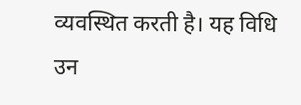व्यवस्थित करती है। यह विधि उन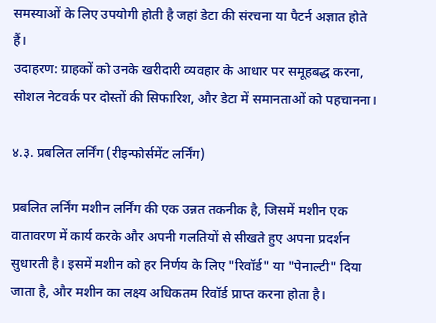समस्याओं के लिए उपयोगी होती है जहां डेटा की संरचना या पैटर्न अज्ञात होते हैं।
उदाहरण: ग्राहकों को उनके खरीदारी व्यवहार के आधार पर समूहबद्ध करना, सोशल नेटवर्क पर दोस्तों की सिफारिश, और डेटा में समानताओं को पहचानना।

४.३. प्रबलित लर्निंग (रीइन्फोर्समेंट लर्निंग)

प्रबलित लर्निंग मशीन लर्निंग की एक उन्नत तकनीक है, जिसमें मशीन एक वातावरण में कार्य करके और अपनी गलतियों से सीखते हुए अपना प्रदर्शन सुधारती है। इसमें मशीन को हर निर्णय के लिए "रिवॉर्ड" या "पेनाल्टी" दिया जाता है, और मशीन का लक्ष्य अधिकतम रिवॉर्ड प्राप्त करना होता है।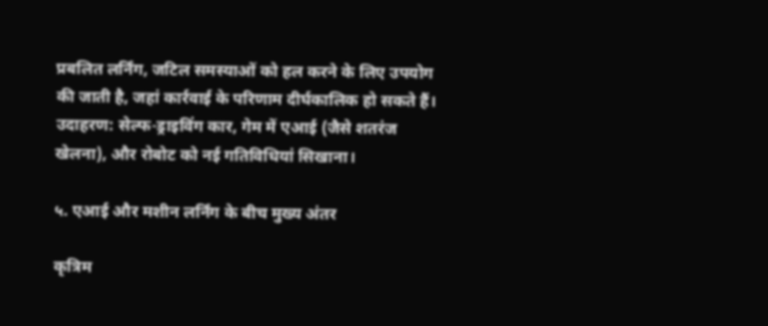प्रबलित लर्निंग, जटिल समस्याओं को हल करने के लिए उपयोग की जाती है, जहां कार्रवाई के परिणाम दीर्घकालिक हो सकते हैं।
उदाहरण: सेल्फ-ड्राइविंग कार, गेम में एआई (जैसे शतरंज खेलना), और रोबोट को नई गतिविधियां सिखाना।

५. एआई और मशीन लर्निंग के बीच मुख्य अंतर

कृत्रिम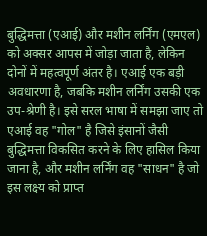बुद्धिमत्ता (एआई) और मशीन लर्निंग (एमएल) को अक्सर आपस में जोड़ा जाता है, लेकिन दोनों में महत्वपूर्ण अंतर है। एआई एक बड़ी अवधारणा है, जबकि मशीन लर्निंग उसकी एक उप-श्रेणी है। इसे सरल भाषा में समझा जाए तो एआई वह "गोल" है जिसे इंसानों जैसी बुद्धिमत्ता विकसित करने के लिए हासिल किया जाना है, और मशीन लर्निंग वह "साधन" है जो इस लक्ष्य को प्राप्त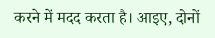करने में मदद करता है। आइए, दोनों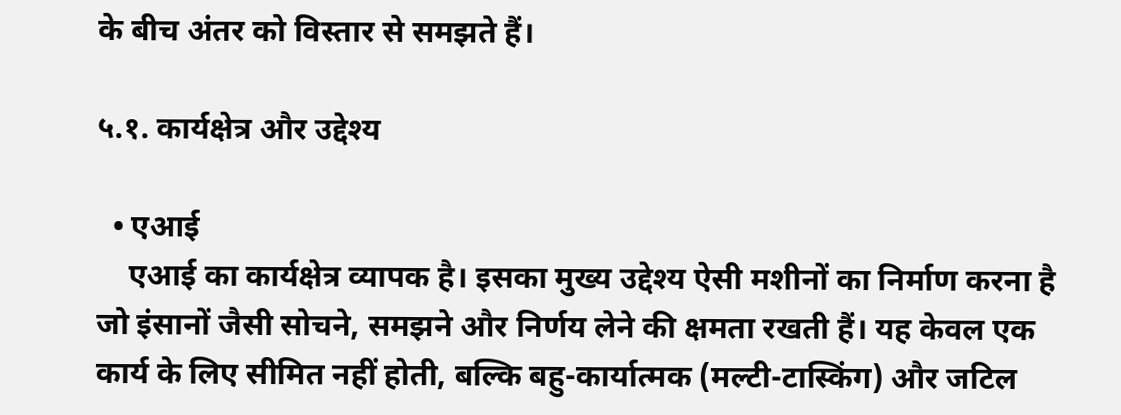के बीच अंतर को विस्तार से समझते हैं।

५.१. कार्यक्षेत्र और उद्देश्य

  • एआई
    एआई का कार्यक्षेत्र व्यापक है। इसका मुख्य उद्देश्य ऐसी मशीनों का निर्माण करना है जो इंसानों जैसी सोचने, समझने और निर्णय लेने की क्षमता रखती हैं। यह केवल एक कार्य के लिए सीमित नहीं होती, बल्कि बहु-कार्यात्मक (मल्टी-टास्किंग) और जटिल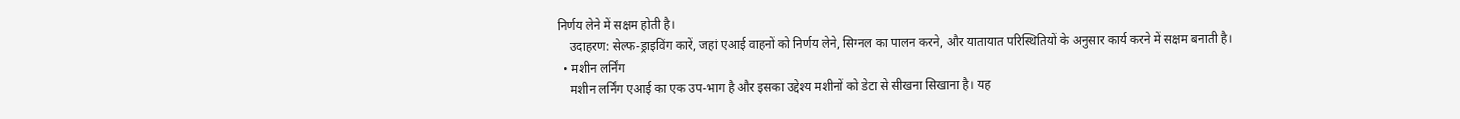निर्णय लेने में सक्षम होती है।
    उदाहरण: सेल्फ-ड्राइविंग कारें, जहां एआई वाहनों को निर्णय लेने, सिग्नल का पालन करने, और यातायात परिस्थितियों के अनुसार कार्य करने में सक्षम बनाती है।
  • मशीन लर्निंग
    मशीन लर्निंग एआई का एक उप-भाग है और इसका उद्देश्य मशीनों को डेटा से सीखना सिखाना है। यह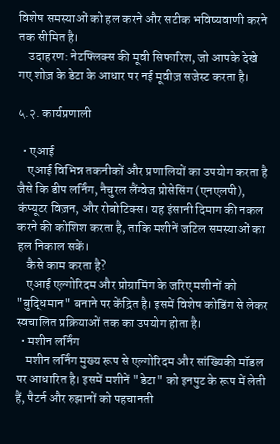विशेष समस्याओं को हल करने और सटीक भविष्यवाणी करने तक सीमित है।
    उदाहरण: नेटफ्लिक्स की मूवी सिफारिश, जो आपके देखे गए शोज़ के डेटा के आधार पर नई मूवीज़ सजेस्ट करता है।

५.२. कार्यप्रणाली

  • एआई
    एआई विभिन्न तकनीकों और प्रणालियों का उपयोग करता है जैसे कि डीप लर्निंग, नैचुरल लैंग्वेज प्रोसेसिंग (एनएलपी), कंप्यूटर विज़न, और रोबोटिक्स। यह इंसानी दिमाग की नकल करने की कोशिश करता है, ताकि मशीनें जटिल समस्याओं का हल निकाल सकें।
    कैसे काम करता है?
    एआई एल्गोरिदम और प्रोग्रामिंग के जरिए मशीनों को "बुद्धिमान" बनाने पर केंद्रित है। इसमें विशेष कोडिंग से लेकर स्वचालित प्रक्रियाओं तक का उपयोग होता है।
  • मशीन लर्निंग
    मशीन लर्निंग मुख्य रूप से एल्गोरिदम और सांख्यिकी मॉडल पर आधारित है। इसमें मशीनें "डेटा" को इनपुट के रूप में लेती हैं, पैटर्न और रुझानों को पहचानती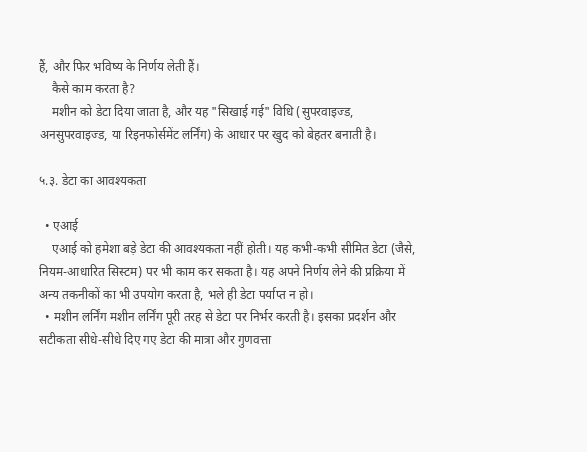हैं, और फिर भविष्य के निर्णय लेती हैं।
    कैसे काम करता है?
    मशीन को डेटा दिया जाता है, और यह "सिखाई गई" विधि (सुपरवाइज्ड, अनसुपरवाइज्ड, या रिइनफोर्समेंट लर्निंग) के आधार पर खुद को बेहतर बनाती है।

५.३. डेटा का आवश्यकता

  • एआई
    एआई को हमेशा बड़े डेटा की आवश्यकता नहीं होती। यह कभी-कभी सीमित डेटा (जैसे, नियम-आधारित सिस्टम) पर भी काम कर सकता है। यह अपने निर्णय लेने की प्रक्रिया में अन्य तकनीकों का भी उपयोग करता है, भले ही डेटा पर्याप्त न हो।
  • मशीन लर्निंग मशीन लर्निंग पूरी तरह से डेटा पर निर्भर करती है। इसका प्रदर्शन और सटीकता सीधे-सीधे दिए गए डेटा की मात्रा और गुणवत्ता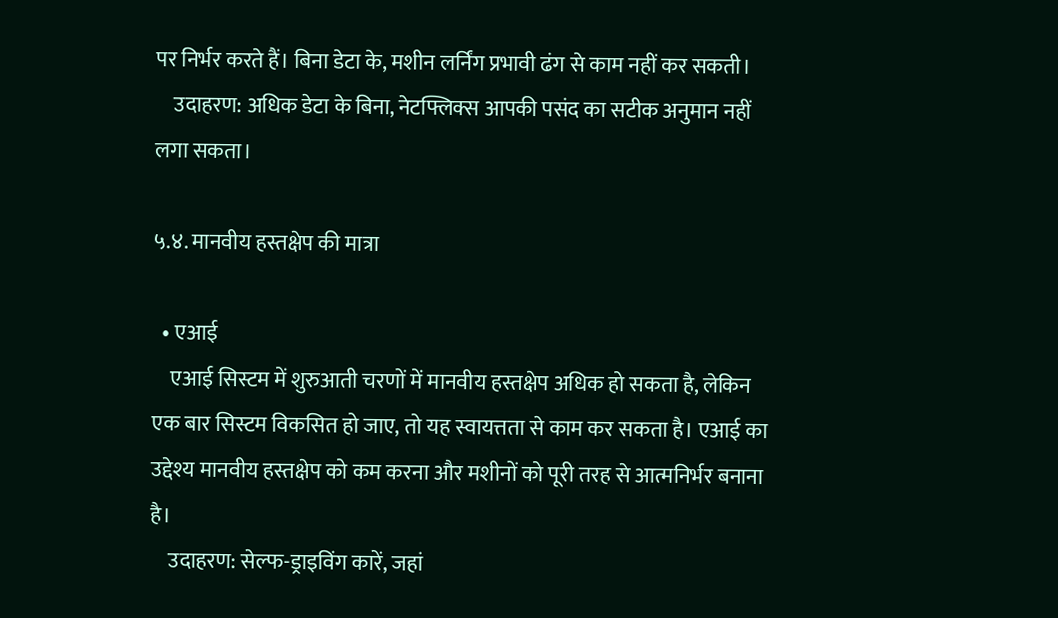पर निर्भर करते हैं। बिना डेटा के, मशीन लर्निंग प्रभावी ढंग से काम नहीं कर सकती।
    उदाहरण: अधिक डेटा के बिना, नेटफ्लिक्स आपकी पसंद का सटीक अनुमान नहीं लगा सकता।

५.४. मानवीय हस्तक्षेप की मात्रा

  • एआई
    एआई सिस्टम में शुरुआती चरणों में मानवीय हस्तक्षेप अधिक हो सकता है, लेकिन एक बार सिस्टम विकसित हो जाए, तो यह स्वायत्तता से काम कर सकता है। एआई का उद्देश्य मानवीय हस्तक्षेप को कम करना और मशीनों को पूरी तरह से आत्मनिर्भर बनाना है।
    उदाहरण: सेल्फ-ड्राइविंग कारें, जहां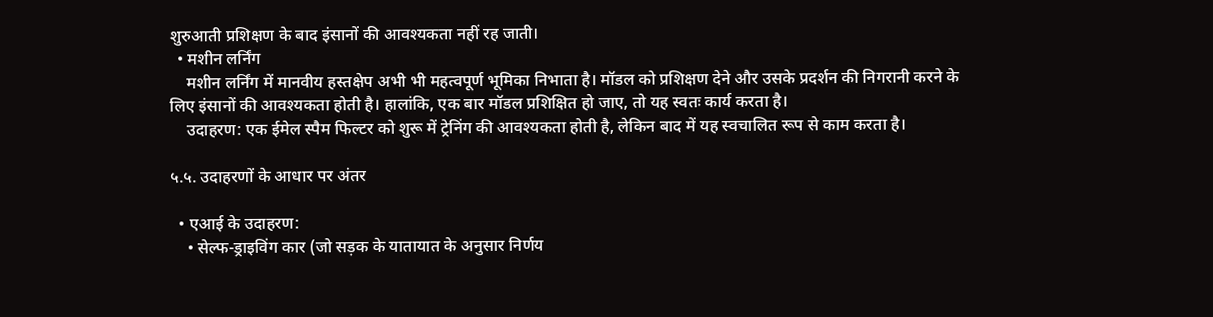शुरुआती प्रशिक्षण के बाद इंसानों की आवश्यकता नहीं रह जाती।
  • मशीन लर्निंग
    मशीन लर्निंग में मानवीय हस्तक्षेप अभी भी महत्वपूर्ण भूमिका निभाता है। मॉडल को प्रशिक्षण देने और उसके प्रदर्शन की निगरानी करने के लिए इंसानों की आवश्यकता होती है। हालांकि, एक बार मॉडल प्रशिक्षित हो जाए, तो यह स्वतः कार्य करता है।
    उदाहरण: एक ईमेल स्पैम फिल्टर को शुरू में ट्रेनिंग की आवश्यकता होती है, लेकिन बाद में यह स्वचालित रूप से काम करता है।

५.५. उदाहरणों के आधार पर अंतर

  • एआई के उदाहरण:
    • सेल्फ-ड्राइविंग कार (जो सड़क के यातायात के अनुसार निर्णय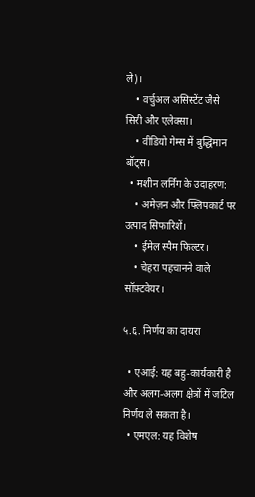ले)।
    • वर्चुअल असिस्टेंट जैसे सिरी और एलेक्सा।
    • वीडियो गेम्स में बुद्धिमान बॉट्स।
  • मशीन लर्निंग के उदाहरण:
    • अमेज़न और फ्लिपकार्ट पर उत्पाद सिफारिशें।
    • ईमेल स्पैम फिल्टर।
    • चेहरा पहचानने वाले सॉफ़्टवेयर।

५.६. निर्णय का दायरा

  • एआई: यह बहु-कार्यकारी है और अलग-अलग क्षेत्रों में जटिल निर्णय ले सकता है।
  • एमएल: यह विशेष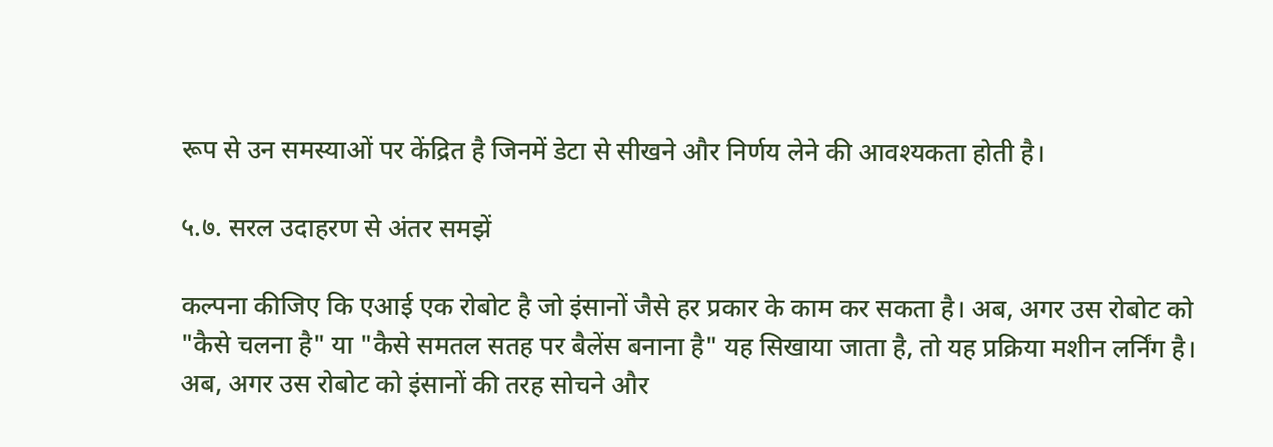रूप से उन समस्याओं पर केंद्रित है जिनमें डेटा से सीखने और निर्णय लेने की आवश्यकता होती है।

५.७. सरल उदाहरण से अंतर समझें

कल्पना कीजिए कि एआई एक रोबोट है जो इंसानों जैसे हर प्रकार के काम कर सकता है। अब, अगर उस रोबोट को "कैसे चलना है" या "कैसे समतल सतह पर बैलेंस बनाना है" यह सिखाया जाता है, तो यह प्रक्रिया मशीन लर्निंग है। अब, अगर उस रोबोट को इंसानों की तरह सोचने और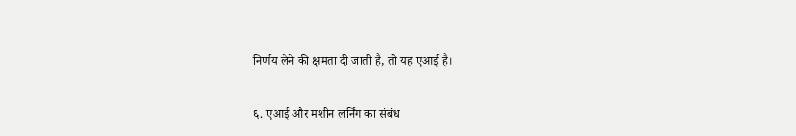निर्णय लेने की क्षमता दी जाती है, तो यह एआई है।

६. एआई और मशीन लर्निंग का संबंध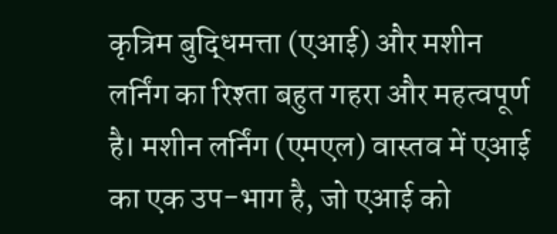कृत्रिम बुद्धिमत्ता (एआई) और मशीन लर्निंग का रिश्ता बहुत गहरा और महत्वपूर्ण है। मशीन लर्निंग (एमएल) वास्तव में एआई का एक उप-भाग है, जो एआई को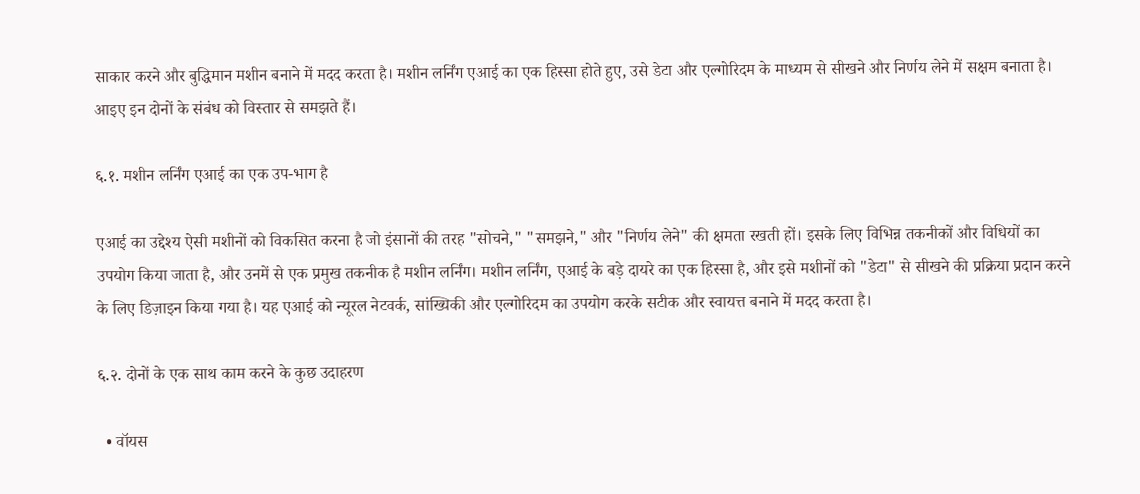साकार करने और बुद्धिमान मशीन बनाने में मदद करता है। मशीन लर्निंग एआई का एक हिस्सा होते हुए, उसे डेटा और एल्गोरिदम के माध्यम से सीखने और निर्णय लेने में सक्षम बनाता है। आइए इन दोनों के संबंध को विस्तार से समझते हैं।

६.१. मशीन लर्निंग एआई का एक उप-भाग है

एआई का उद्देश्य ऐसी मशीनों को विकसित करना है जो इंसानों की तरह "सोचने," "समझने," और "निर्णय लेने" की क्षमता रखती हों। इसके लिए विभिन्न तकनीकों और विधियों का उपयोग किया जाता है, और उनमें से एक प्रमुख तकनीक है मशीन लर्निंग। मशीन लर्निंग, एआई के बड़े दायरे का एक हिस्सा है, और इसे मशीनों को "डेटा" से सीखने की प्रक्रिया प्रदान करने के लिए डिज़ाइन किया गया है। यह एआई को न्यूरल नेटवर्क, सांख्यिकी और एल्गोरिदम का उपयोग करके सटीक और स्वायत्त बनाने में मदद करता है।

६.२. दोनों के एक साथ काम करने के कुछ उदाहरण

  • वॉयस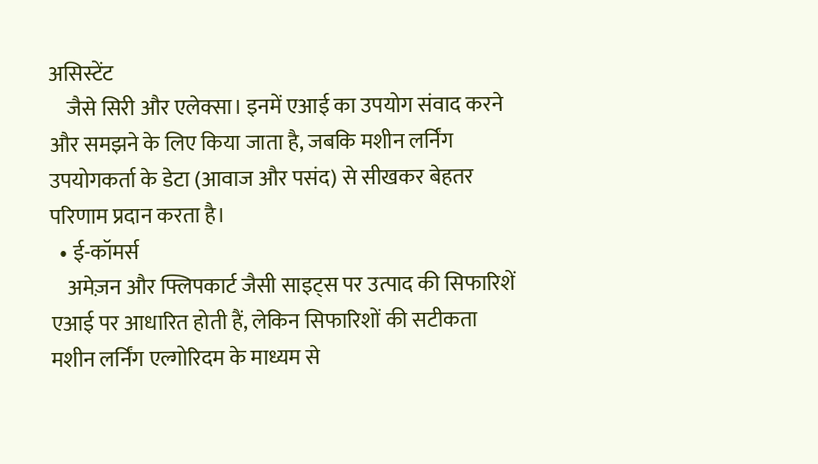असिस्टेंट
    जैसे सिरी और एलेक्सा। इनमें एआई का उपयोग संवाद करने और समझने के लिए किया जाता है, जबकि मशीन लर्निंग उपयोगकर्ता के डेटा (आवाज और पसंद) से सीखकर बेहतर परिणाम प्रदान करता है।
  • ई-कॉमर्स
    अमेज़न और फ्लिपकार्ट जैसी साइट्स पर उत्पाद की सिफारिशें एआई पर आधारित होती हैं, लेकिन सिफारिशों की सटीकता मशीन लर्निंग एल्गोरिदम के माध्यम से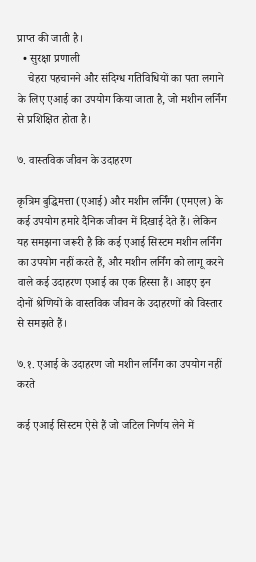प्राप्त की जाती है।
  • सुरक्षा प्रणाली
    चेहरा पहचानने और संदिग्ध गतिविधियों का पता लगाने के लिए एआई का उपयोग किया जाता है, जो मशीन लर्निंग से प्रशिक्षित होता है।

७. वास्तविक जीवन के उदाहरण

कृत्रिम बुद्धिमत्ता (एआई) और मशीन लर्निंग (एमएल) के कई उपयोग हमारे दैनिक जीवन में दिखाई देते हैं। लेकिन यह समझना जरूरी है कि कई एआई सिस्टम मशीन लर्निंग का उपयोग नहीं करते हैं, और मशीन लर्निंग को लागू करने वाले कई उदाहरण एआई का एक हिस्सा हैं। आइए इन दोनों श्रेणियों के वास्तविक जीवन के उदाहरणों को विस्तार से समझते हैं।

७.१. एआई के उदाहरण जो मशीन लर्निंग का उपयोग नहीं करते

कई एआई सिस्टम ऐसे हैं जो जटिल निर्णय लेने में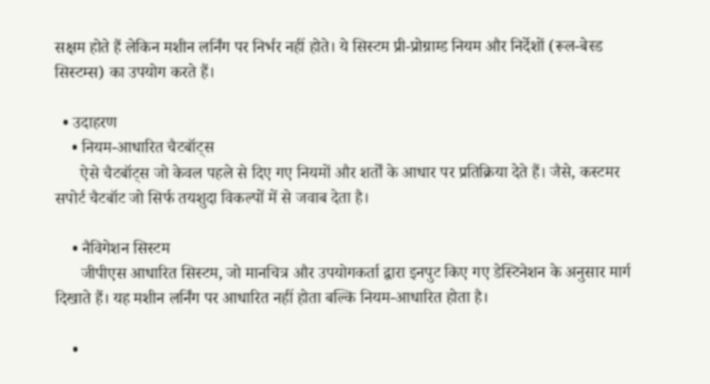सक्षम होते हैं लेकिन मशीन लर्निंग पर निर्भर नहीं होते। ये सिस्टम प्री-प्रोग्राम्ड नियम और निर्देशों (रूल-बेस्ड सिस्टम्स) का उपयोग करते हैं।

  • उदाहरण
    • नियम-आधारित चैटबॉट्स
      ऐसे चैटबॉट्स जो केवल पहले से दिए गए नियमों और शर्तों के आधार पर प्रतिक्रिया देते हैं। जैसे, कस्टमर सपोर्ट चैटबॉट जो सिर्फ तयशुदा विकल्पों में से जवाब देता है।

    • नैविगेशन सिस्टम
      जीपीएस आधारित सिस्टम, जो मानचित्र और उपयोगकर्ता द्वारा इनपुट किए गए डेस्टिनेशन के अनुसार मार्ग दिखाते हैं। यह मशीन लर्निंग पर आधारित नहीं होता बल्कि नियम-आधारित होता है।

    •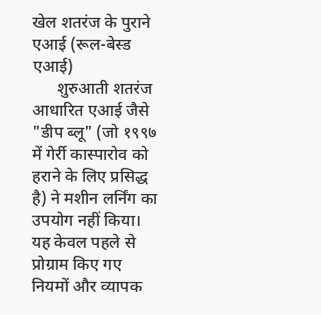खेल शतरंज के पुराने एआई (रूल-बेस्ड एआई)
      शुरुआती शतरंज आधारित एआई जैसे "डीप ब्लू" (जो १९९७ में गेर्री कास्पारोव को हराने के लिए प्रसिद्ध है) ने मशीन लर्निंग का उपयोग नहीं किया। यह केवल पहले से प्रोग्राम किए गए नियमों और व्यापक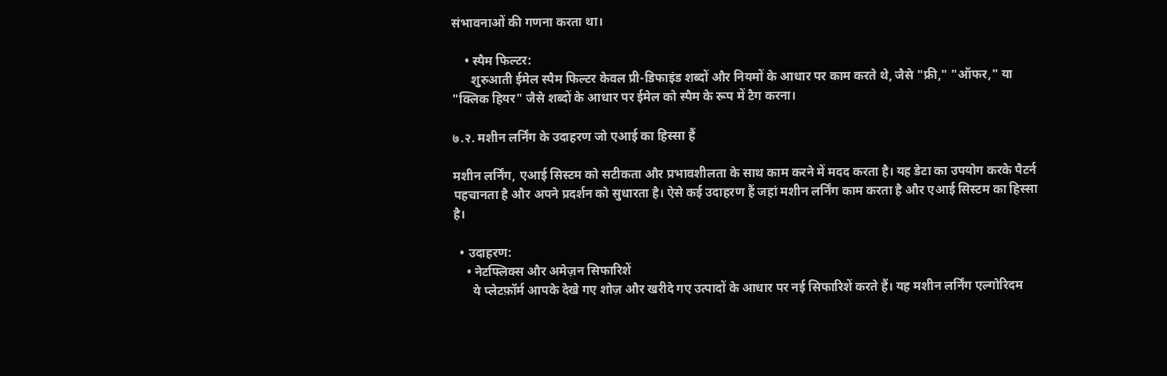संभावनाओं की गणना करता था।

    • स्पैम फिल्टर:
      शुरुआती ईमेल स्पैम फिल्टर केवल प्री-डिफाइंड शब्दों और नियमों के आधार पर काम करते थे, जैसे "फ्री," "ऑफर," या "क्लिक हियर" जैसे शब्दों के आधार पर ईमेल को स्पैम के रूप में टैग करना।

७.२. मशीन लर्निंग के उदाहरण जो एआई का हिस्सा हैं

मशीन लर्निंग, एआई सिस्टम को सटीकता और प्रभावशीलता के साथ काम करने में मदद करता है। यह डेटा का उपयोग करके पैटर्न पहचानता है और अपने प्रदर्शन को सुधारता है। ऐसे कई उदाहरण हैं जहां मशीन लर्निंग काम करता है और एआई सिस्टम का हिस्सा है।

  • उदाहरण:
    • नेटफ्लिक्स और अमेज़न सिफारिशें
      ये प्लेटफ़ॉर्म आपके देखे गए शोज़ और खरीदे गए उत्पादों के आधार पर नई सिफारिशें करते हैं। यह मशीन लर्निंग एल्गोरिदम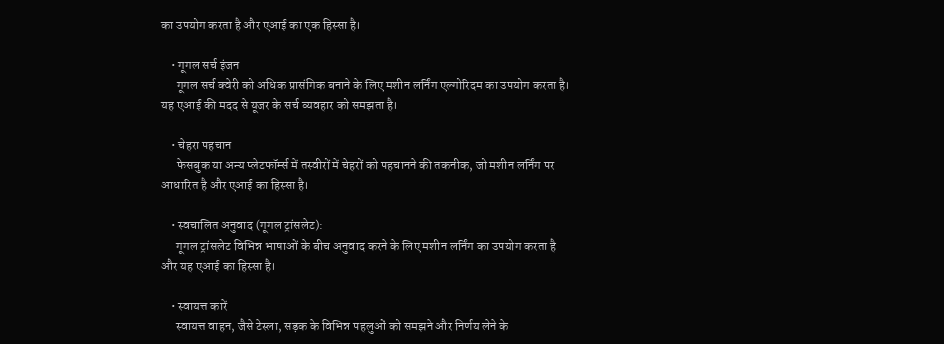का उपयोग करता है और एआई का एक हिस्सा है।

    • गूगल सर्च इंजन
      गूगल सर्च क्वेरी को अधिक प्रासंगिक बनाने के लिए मशीन लर्निंग एल्गोरिदम का उपयोग करता है। यह एआई की मदद से यूजर के सर्च व्यवहार को समझता है।

    • चेहरा पहचान
      फेसबुक या अन्य प्लेटफॉर्म्स में तस्वीरों में चेहरों को पहचानने की तकनीक, जो मशीन लर्निंग पर आधारित है और एआई का हिस्सा है।

    • स्वचालित अनुवाद (गूगल ट्रांसलेट):
      गूगल ट्रांसलेट विभिन्न भाषाओं के बीच अनुवाद करने के लिए मशीन लर्निंग का उपयोग करता है और यह एआई का हिस्सा है।

    • स्वायत्त कारें
      स्वायत्त वाहन, जैसे टेस्ला, सड़क के विभिन्न पहलुओं को समझने और निर्णय लेने के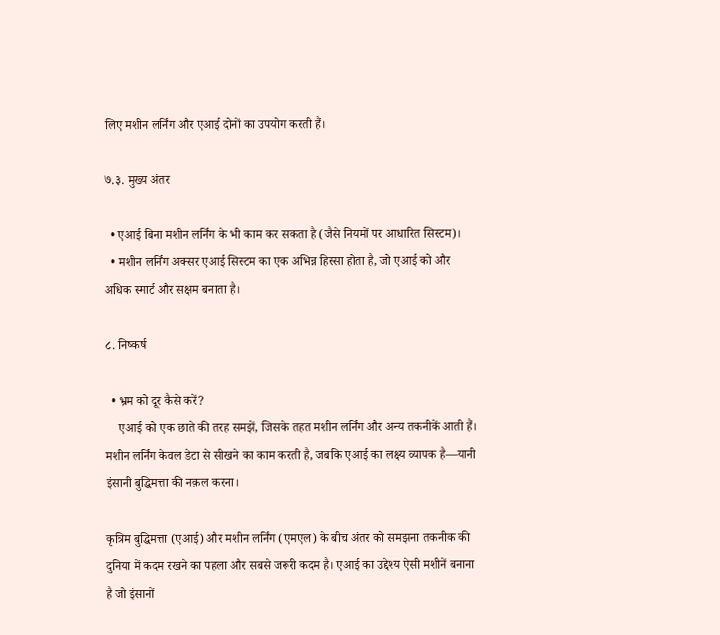लिए मशीन लर्निंग और एआई दोनों का उपयोग करती हैं।

७.३. मुख्य अंतर

  • एआई बिना मशीन लर्निंग के भी काम कर सकता है (जैसे नियमों पर आधारित सिस्टम)।
  • मशीन लर्निंग अक्सर एआई सिस्टम का एक अभिन्न हिस्सा होता है, जो एआई को और अधिक स्मार्ट और सक्षम बनाता है।

८. निष्कर्ष

  • भ्रम को दूर कैसे करें?
    एआई को एक छाते की तरह समझें, जिसके तहत मशीन लर्निंग और अन्य तकनीकें आती हैं। मशीन लर्निंग केवल डेटा से सीखने का काम करती है, जबकि एआई का लक्ष्य व्यापक है—यानी इंसानी बुद्धिमत्ता की नक़ल करना।

कृत्रिम बुद्धिमत्ता (एआई) और मशीन लर्निंग (एमएल) के बीच अंतर को समझना तकनीक की दुनिया में कदम रखने का पहला और सबसे जरूरी कदम है। एआई का उद्देश्य ऐसी मशीनें बनाना है जो इंसानों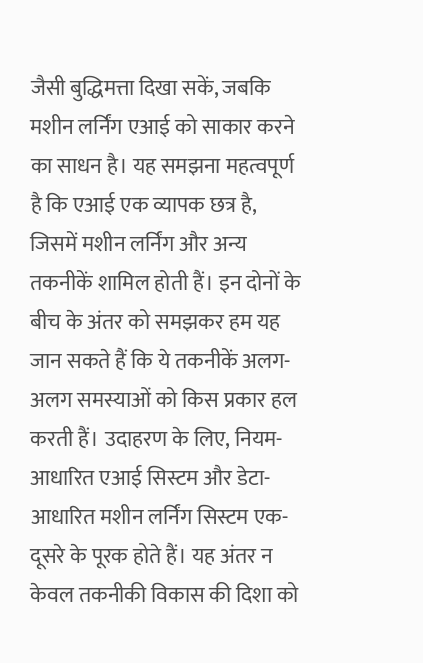जैसी बुद्धिमत्ता दिखा सकें, जबकि मशीन लर्निंग एआई को साकार करने का साधन है। यह समझना महत्वपूर्ण है कि एआई एक व्यापक छत्र है, जिसमें मशीन लर्निंग और अन्य तकनीकें शामिल होती हैं। इन दोनों के बीच के अंतर को समझकर हम यह जान सकते हैं कि ये तकनीकें अलग-अलग समस्याओं को किस प्रकार हल करती हैं। उदाहरण के लिए, नियम-आधारित एआई सिस्टम और डेटा-आधारित मशीन लर्निंग सिस्टम एक-दूसरे के पूरक होते हैं। यह अंतर न केवल तकनीकी विकास की दिशा को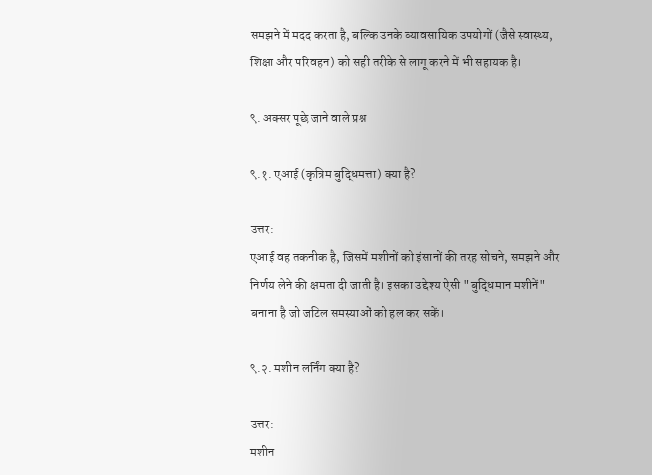समझने में मदद करता है, बल्कि उनके व्यावसायिक उपयोगों (जैसे स्वास्थ्य, शिक्षा और परिवहन) को सही तरीके से लागू करने में भी सहायक है।

९. अक्सर पूछे जाने वाले प्रश्न

९.१. एआई (कृत्रिम बुद्धिमत्ता) क्या है?

उत्तर:
एआई वह तकनीक है, जिसमें मशीनों को इंसानों की तरह सोचने, समझने और निर्णय लेने की क्षमता दी जाती है। इसका उद्देश्य ऐसी "बुद्धिमान मशीनें" बनाना है जो जटिल समस्याओं को हल कर सकें।

९.२. मशीन लर्निंग क्या है?

उत्तर:
मशीन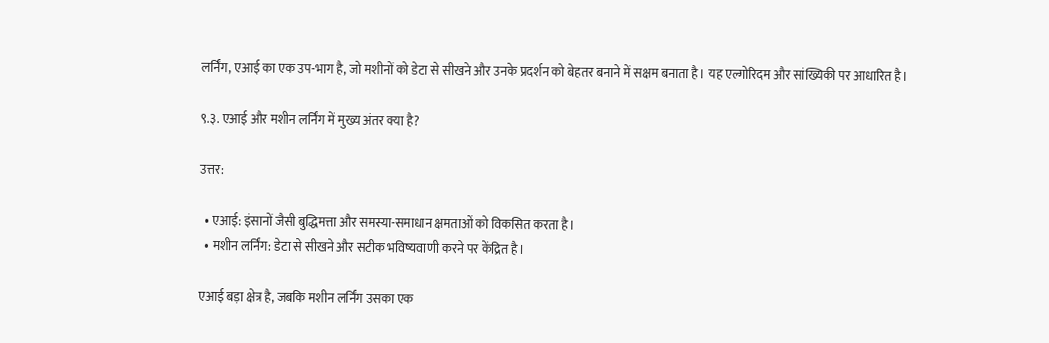लर्निंग, एआई का एक उप-भाग है, जो मशीनों को डेटा से सीखने और उनके प्रदर्शन को बेहतर बनाने में सक्षम बनाता है। यह एल्गोरिदम और सांख्यिकी पर आधारित है।

९.३. एआई और मशीन लर्निंग में मुख्य अंतर क्या है?

उत्तर:

  • एआई: इंसानों जैसी बुद्धिमत्ता और समस्या-समाधान क्षमताओं को विकसित करता है।
  • मशीन लर्निंग: डेटा से सीखने और सटीक भविष्यवाणी करने पर केंद्रित है।

एआई बड़ा क्षेत्र है, जबकि मशीन लर्निंग उसका एक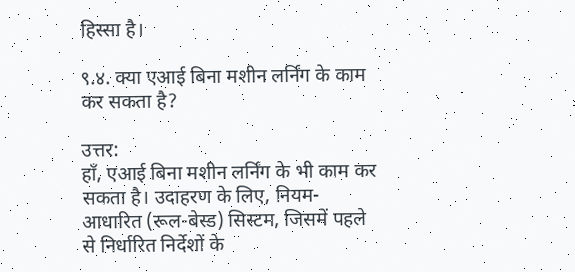हिस्सा है।

९.४. क्या एआई बिना मशीन लर्निंग के काम कर सकता है?

उत्तर:
हाँ, एआई बिना मशीन लर्निंग के भी काम कर सकता है। उदाहरण के लिए, नियम-आधारित (रूल-बेस्ड) सिस्टम, जिसमें पहले से निर्धारित निर्देशों के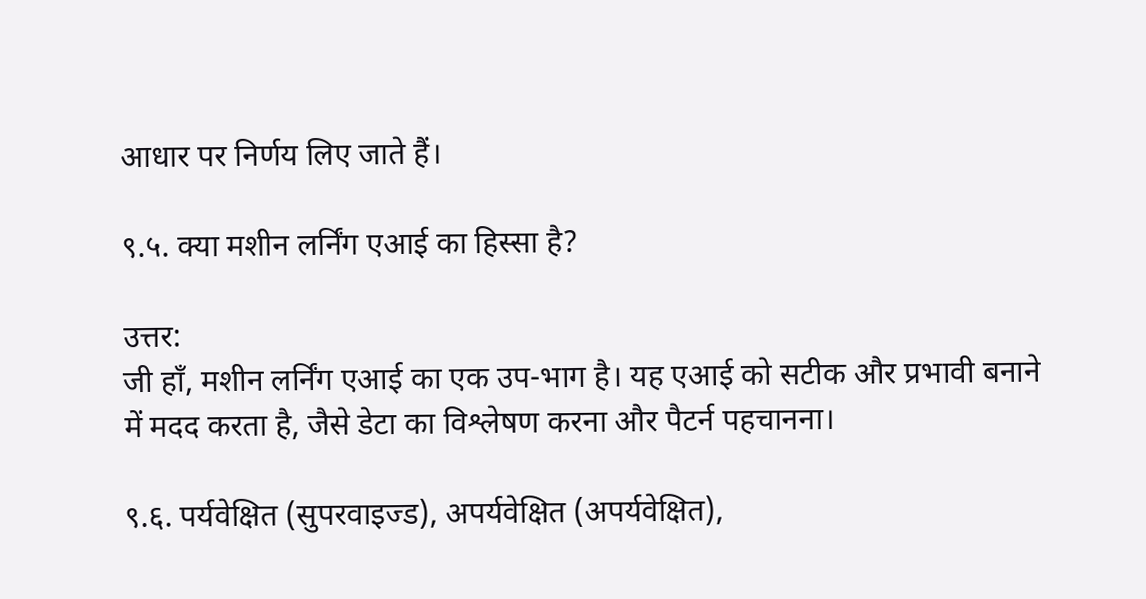आधार पर निर्णय लिए जाते हैं।

९.५. क्या मशीन लर्निंग एआई का हिस्सा है?

उत्तर:
जी हाँ, मशीन लर्निंग एआई का एक उप-भाग है। यह एआई को सटीक और प्रभावी बनाने में मदद करता है, जैसे डेटा का विश्लेषण करना और पैटर्न पहचानना।

९.६. पर्यवेक्षित (सुपरवाइज्ड), अपर्यवेक्षित (अपर्यवेक्षित),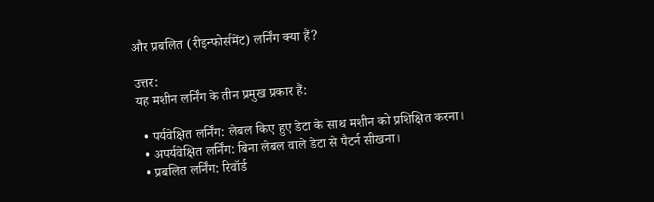और प्रबलित (रीइन्फोर्समेंट) लर्निंग क्या हैं?

उत्तर:
यह मशीन लर्निंग के तीन प्रमुख प्रकार हैं:

  • पर्यवेक्षित लर्निंग: लेबल किए हुए डेटा के साथ मशीन को प्रशिक्षित करना।
  • अपर्यवेक्षित लर्निंग: बिना लेबल वाले डेटा से पैटर्न सीखना।
  • प्रबलित लर्निंग: रिवॉर्ड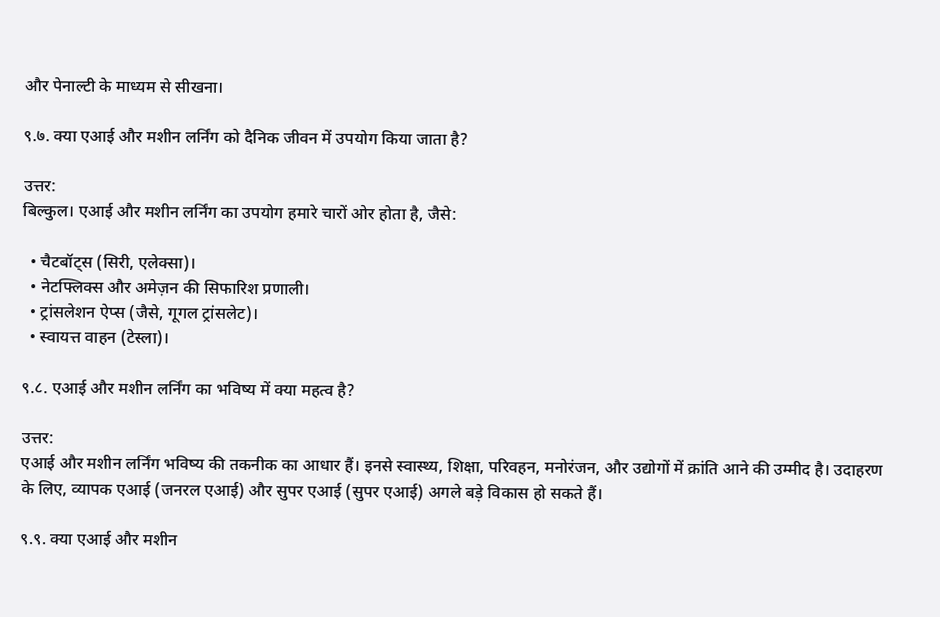और पेनाल्टी के माध्यम से सीखना।

९.७. क्या एआई और मशीन लर्निंग को दैनिक जीवन में उपयोग किया जाता है?

उत्तर:
बिल्कुल। एआई और मशीन लर्निंग का उपयोग हमारे चारों ओर होता है, जैसे:

  • चैटबॉट्स (सिरी, एलेक्सा)।
  • नेटफ्लिक्स और अमेज़न की सिफारिश प्रणाली।
  • ट्रांसलेशन ऐप्स (जैसे, गूगल ट्रांसलेट)।
  • स्वायत्त वाहन (टेस्ला)।

९.८. एआई और मशीन लर्निंग का भविष्य में क्या महत्व है?

उत्तर:
एआई और मशीन लर्निंग भविष्य की तकनीक का आधार हैं। इनसे स्वास्थ्य, शिक्षा, परिवहन, मनोरंजन, और उद्योगों में क्रांति आने की उम्मीद है। उदाहरण के लिए, व्यापक एआई (जनरल एआई) और सुपर एआई (सुपर एआई) अगले बड़े विकास हो सकते हैं।

९.९. क्या एआई और मशीन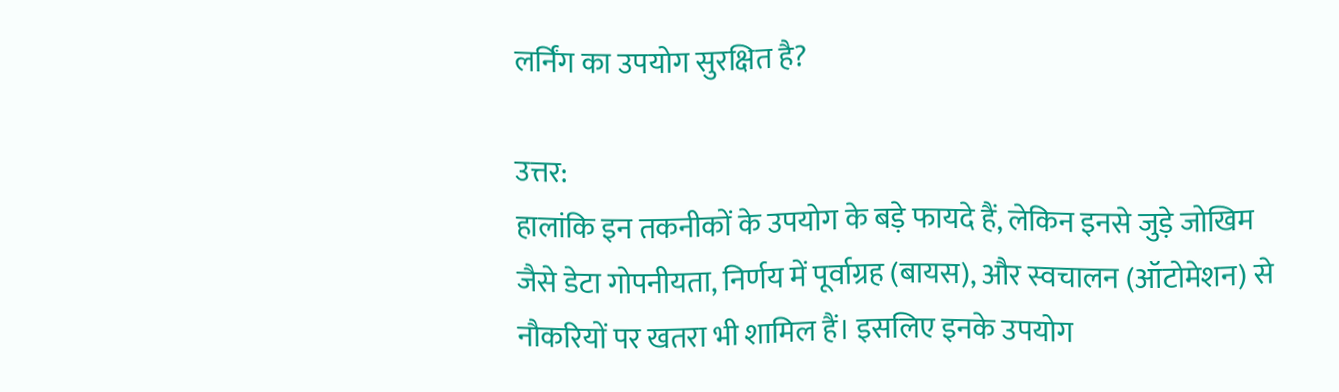लर्निंग का उपयोग सुरक्षित है?

उत्तर:
हालांकि इन तकनीकों के उपयोग के बड़े फायदे हैं, लेकिन इनसे जुड़े जोखिम जैसे डेटा गोपनीयता, निर्णय में पूर्वाग्रह (बायस), और स्वचालन (ऑटोमेशन) से नौकरियों पर खतरा भी शामिल हैं। इसलिए इनके उपयोग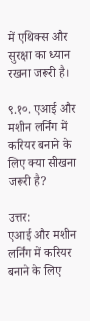में एथिक्स और सुरक्षा का ध्यान रखना जरूरी है।

९.१०. एआई और मशीन लर्निंग में करियर बनाने के लिए क्या सीखना जरूरी है?

उत्तर:
एआई और मशीन लर्निंग में करियर बनाने के लिए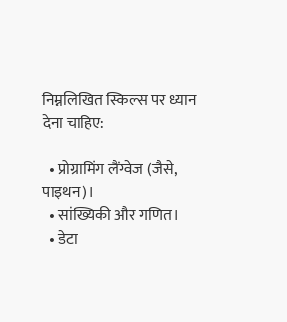निम्नलिखित स्किल्स पर ध्यान देना चाहिए:

  • प्रोग्रामिंग लैंग्वेज (जैसे, पाइथन)।
  • सांख्यिकी और गणित।
  • डेटा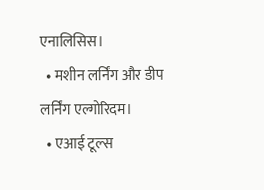एनालिसिस।
  • मशीन लर्निंग और डीप लर्निंग एल्गोरिदम।
  • एआई टूल्स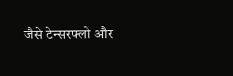जैसे टेन्सरफ्लो और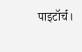पाइटॉर्च।